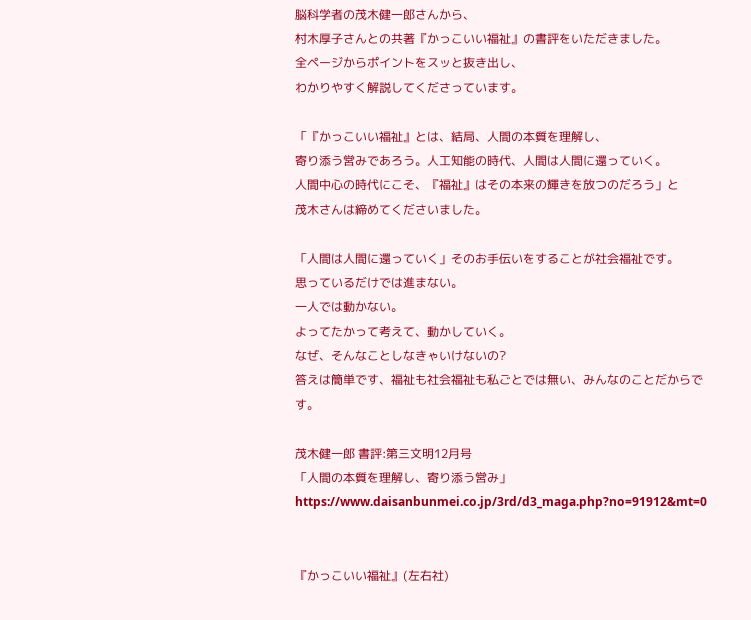脳科学者の茂木健一郎さんから、
村木厚子さんとの共著『かっこいい福祉』の書評をいただきました。
全ページからポイントをスッと抜き出し、
わかりやすく解説してくださっています。

「『かっこいい福祉』とは、結局、人間の本質を理解し、
寄り添う営みであろう。人工知能の時代、人間は人間に還っていく。
人間中心の時代にこそ、『福祉』はその本来の輝きを放つのだろう」と
茂木さんは締めてくださいました。

「人間は人間に還っていく」そのお手伝いをすることが社会福祉です。
思っているだけでは進まない。
一人では動かない。
よってたかって考えて、動かしていく。
なぜ、そんなことしなきゃいけないの?
答えは簡単です、福祉も社会福祉も私ごとでは無い、みんなのことだからです。

茂木健一郎 書評:第三文明12月号
「人間の本質を理解し、寄り添う営み」
https://www.daisanbunmei.co.jp/3rd/d3_maga.php?no=91912&mt=0


『かっこいい福祉』(左右社)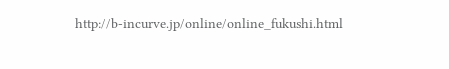http://b-incurve.jp/online/online_fukushi.html